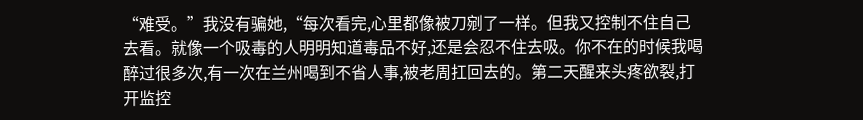“难受。”我没有骗她,“每次看完,心里都像被刀剜了一样。但我又控制不住自己去看。就像一个吸毒的人明明知道毒品不好,还是会忍不住去吸。你不在的时候我喝醉过很多次,有一次在兰州喝到不省人事,被老周扛回去的。第二天醒来头疼欲裂,打开监控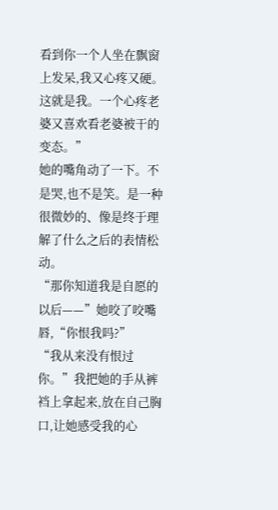看到你一个人坐在飘窗上发呆,我又心疼又硬。这就是我。一个心疼老婆又喜欢看老婆被干的变态。”
她的嘴角动了一下。不是哭,也不是笑。是一种很微妙的、像是终于理解了什么之后的表情松动。
“那你知道我是自愿的以后——”她咬了咬嘴唇,“你恨我吗?”
“我从来没有恨过你。”我把她的手从裤裆上拿起来,放在自己胸口,让她感受我的心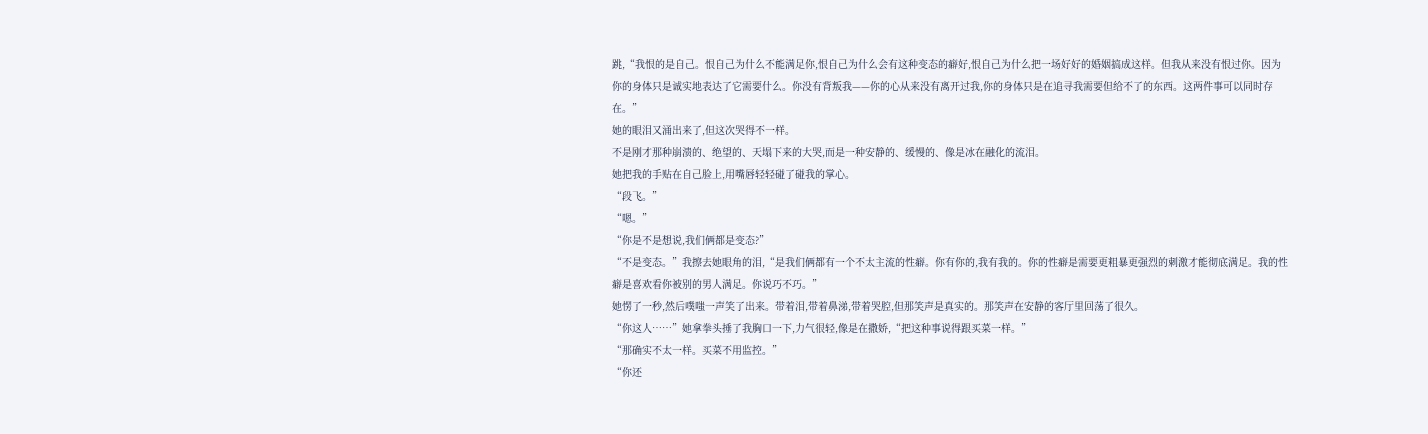跳,“我恨的是自己。恨自己为什么不能满足你,恨自己为什么会有这种变态的癖好,恨自己为什么把一场好好的婚姻搞成这样。但我从来没有恨过你。因为你的身体只是诚实地表达了它需要什么。你没有背叛我——你的心从来没有离开过我,你的身体只是在追寻我需要但给不了的东西。这两件事可以同时存在。”
她的眼泪又涌出来了,但这次哭得不一样。
不是刚才那种崩溃的、绝望的、天塌下来的大哭,而是一种安静的、缓慢的、像是冰在融化的流泪。
她把我的手贴在自己脸上,用嘴唇轻轻碰了碰我的掌心。
“段飞。”
“嗯。”
“你是不是想说,我们俩都是变态?”
“不是变态。”我擦去她眼角的泪,“是我们俩都有一个不太主流的性癖。你有你的,我有我的。你的性癖是需要更粗暴更强烈的刺激才能彻底满足。我的性癖是喜欢看你被别的男人满足。你说巧不巧。”
她愣了一秒,然后噗嗤一声笑了出来。带着泪,带着鼻涕,带着哭腔,但那笑声是真实的。那笑声在安静的客厅里回荡了很久。
“你这人……”她拿拳头捶了我胸口一下,力气很轻,像是在撒娇,“把这种事说得跟买菜一样。”
“那确实不太一样。买菜不用监控。”
“你还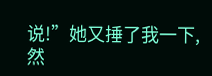说!”她又捶了我一下,然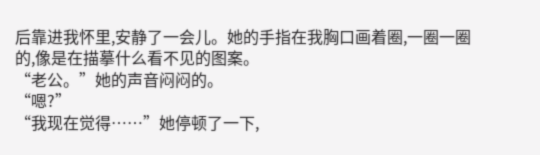后靠进我怀里,安静了一会儿。她的手指在我胸口画着圈,一圈一圈的,像是在描摹什么看不见的图案。
“老公。”她的声音闷闷的。
“嗯?”
“我现在觉得……”她停顿了一下,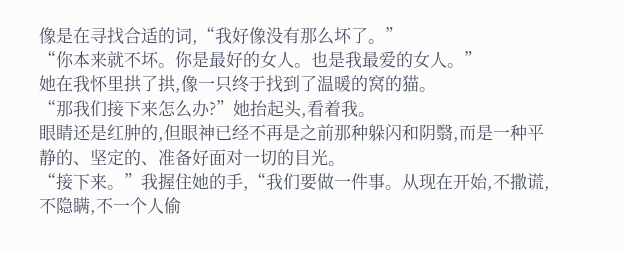像是在寻找合适的词,“我好像没有那么坏了。”
“你本来就不坏。你是最好的女人。也是我最爱的女人。”
她在我怀里拱了拱,像一只终于找到了温暖的窝的猫。
“那我们接下来怎么办?”她抬起头,看着我。
眼睛还是红肿的,但眼神已经不再是之前那种躲闪和阴翳,而是一种平静的、坚定的、准备好面对一切的目光。
“接下来。”我握住她的手,“我们要做一件事。从现在开始,不撒谎,不隐瞒,不一个人偷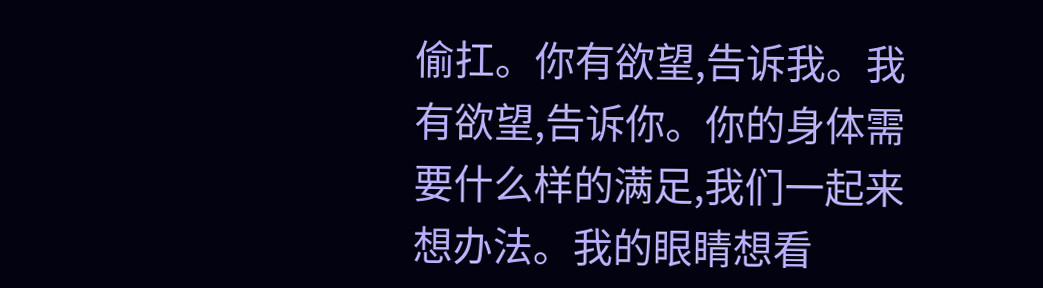偷扛。你有欲望,告诉我。我有欲望,告诉你。你的身体需要什么样的满足,我们一起来想办法。我的眼睛想看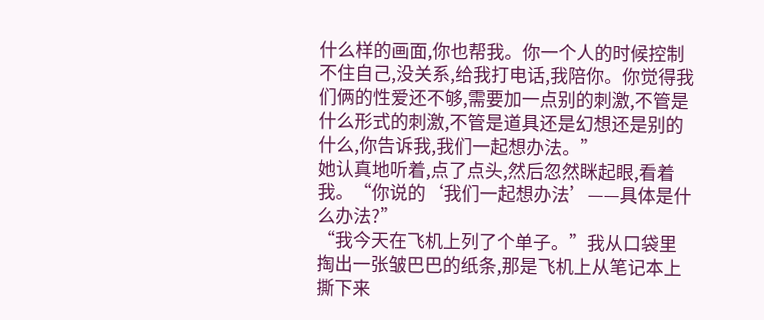什么样的画面,你也帮我。你一个人的时候控制不住自己,没关系,给我打电话,我陪你。你觉得我们俩的性爱还不够,需要加一点别的刺激,不管是什么形式的刺激,不管是道具还是幻想还是别的什么,你告诉我,我们一起想办法。”
她认真地听着,点了点头,然后忽然眯起眼,看着我。“你说的‘我们一起想办法’——具体是什么办法?”
“我今天在飞机上列了个单子。”我从口袋里掏出一张皱巴巴的纸条,那是飞机上从笔记本上撕下来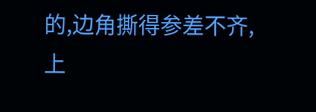的,边角撕得参差不齐,上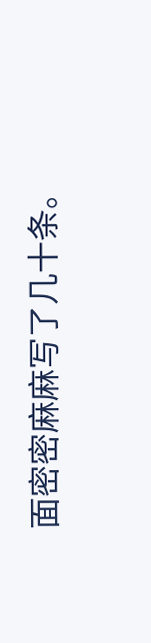面密密麻麻写了几十条。